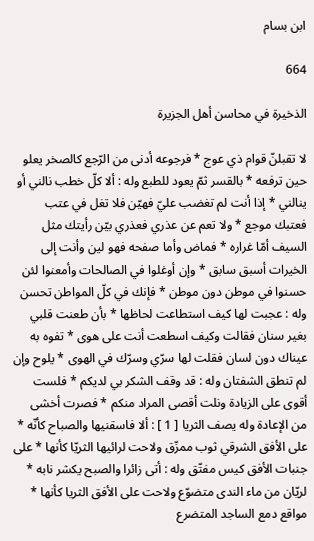ابن بسام

664

الذخيرة في محاسن أهل الجزيرة

لا تقبلنّ قوام ذي عوج * فرجوعه أدنى من الرّجع كالصخر يعلو حين ترفعه * بالقسر ثمّ يعود للطبع وله : ألا كلّ خطب نالني أو ينالني * إذا أنت لم تغضب عليّ فهيّن فلا تغل في عتب فعتبك موجع * ولا تعم عن عذري فعذري بيّن رأيتك مثل السيف أمّا غراره * فماض وأما صفحه فهو لين وأنت إلى الخيرات أسبق سابق * وإن أوغلوا في الصالحات وأمعنوا لئن حسنوا في موطن دون موطن * فإنك في كلّ المواطن تحسن وله : عجبت لها كيف استطاعت لحاظها * بأن طعنت قلبي بغير سنان فقالت وكيف اسطعت أنت على هوى * تفوه به عيناك دون لسان فقلت لها سرّي وسرّك في الهوى * يلوح وإن لم تنطق الشفتان وله : قد وقف الشكر بي لديكم * فلست أقوى على الزيادة ونلت أقصى المراد منكم * فصرت أخشى من الإعادة وله يصف الثريا [ 1 ] : ألا فاسقنيها والصباح كأنّه * على الأفق الشرقي ثوب ممزّق ولاحت لرائيها الثريّا كأنها * على جنبات الأفق كيس مفتّق وله : أتى زائرا والصبح يكشر نابه * لريّان من ماء الندى متضوّع ولاحت على الأفق الثريا كأنها * مواقع دمع الساجد المتضرع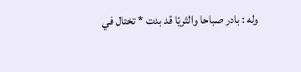وله : بادر صباحا والثريّا قد بدت * تختال في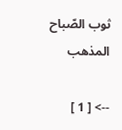ثوب الصّباح المذهب

--> [ 1 ]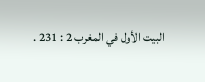البيت الأول في المغرب 2 : 231 .